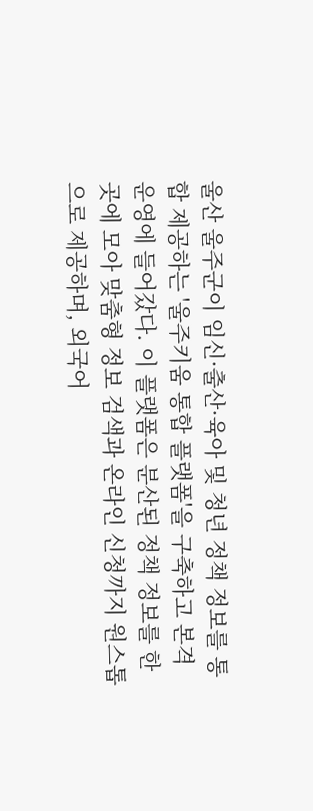울산 울주군이 임신·출산·육아 및 청년 정책 정보를 통합 제공하는 '울주키움 통합 플랫폼'을 구축하고 본격 운영에 들어갔다. 이 플랫폼은 분산된 정책 정보를 한곳에 모아 맞춤형 정보 검색과 온라인 신청까지 원스톱으로 제공하며, 외국어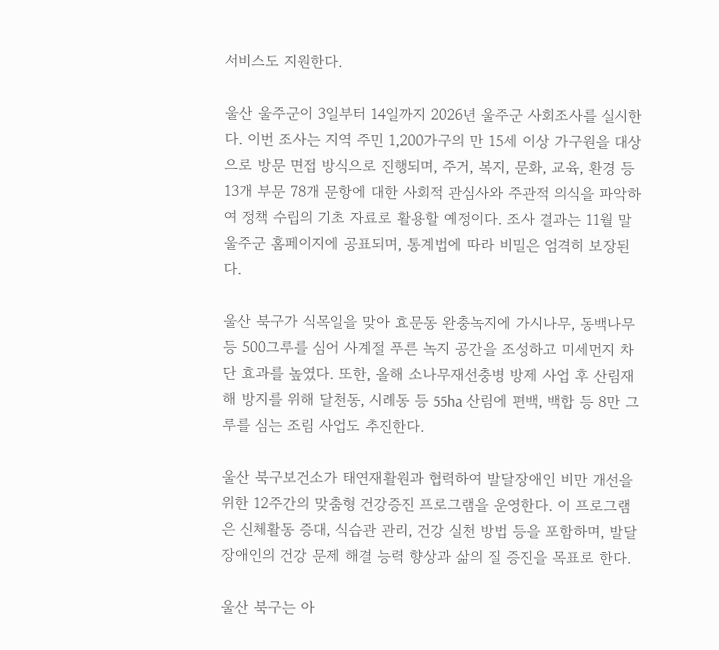서비스도 지원한다.

울산 울주군이 3일부터 14일까지 2026년 울주군 사회조사를 실시한다. 이번 조사는 지역 주민 1,200가구의 만 15세 이상 가구원을 대상으로 방문 면접 방식으로 진행되며, 주거, 복지, 문화, 교육, 환경 등 13개 부문 78개 문항에 대한 사회적 관심사와 주관적 의식을 파악하여 정책 수립의 기초 자료로 활용할 예정이다. 조사 결과는 11월 말 울주군 홈페이지에 공표되며, 통계법에 따라 비밀은 엄격히 보장된다.

울산 북구가 식목일을 맞아 효문동 완충녹지에 가시나무, 동백나무 등 500그루를 심어 사계절 푸른 녹지 공간을 조성하고 미세먼지 차단 효과를 높였다. 또한, 올해 소나무재선충병 방제 사업 후 산림재해 방지를 위해 달천동, 시례동 등 55ha 산림에 편백, 백합 등 8만 그루를 심는 조림 사업도 추진한다.

울산 북구보건소가 태연재활원과 협력하여 발달장애인 비만 개선을 위한 12주간의 맞춤형 건강증진 프로그램을 운영한다. 이 프로그램은 신체활동 증대, 식습관 관리, 건강 실천 방법 등을 포함하며, 발달장애인의 건강 문제 해결 능력 향상과 삶의 질 증진을 목표로 한다.

울산 북구는 아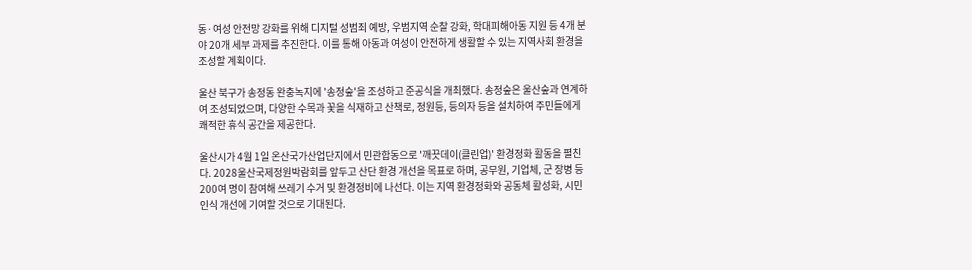동·여성 안전망 강화를 위해 디지털 성범죄 예방, 우범지역 순찰 강화, 학대피해아동 지원 등 4개 분야 20개 세부 과제를 추진한다. 이를 통해 아동과 여성이 안전하게 생활할 수 있는 지역사회 환경을 조성할 계획이다.

울산 북구가 송정동 완충녹지에 '송정숲'을 조성하고 준공식을 개최했다. 송정숲은 울산숲과 연계하여 조성되었으며, 다양한 수목과 꽃을 식재하고 산책로, 정원등, 등의자 등을 설치하여 주민들에게 쾌적한 휴식 공간을 제공한다.

울산시가 4월 1일 온산국가산업단지에서 민관합동으로 '깨끗데이(클린업)' 환경정화 활동을 펼친다. 2028울산국제정원박람회를 앞두고 산단 환경 개선을 목표로 하며, 공무원, 기업체, 군 장병 등 200여 명이 참여해 쓰레기 수거 및 환경정비에 나선다. 이는 지역 환경정화와 공동체 활성화, 시민 인식 개선에 기여할 것으로 기대된다.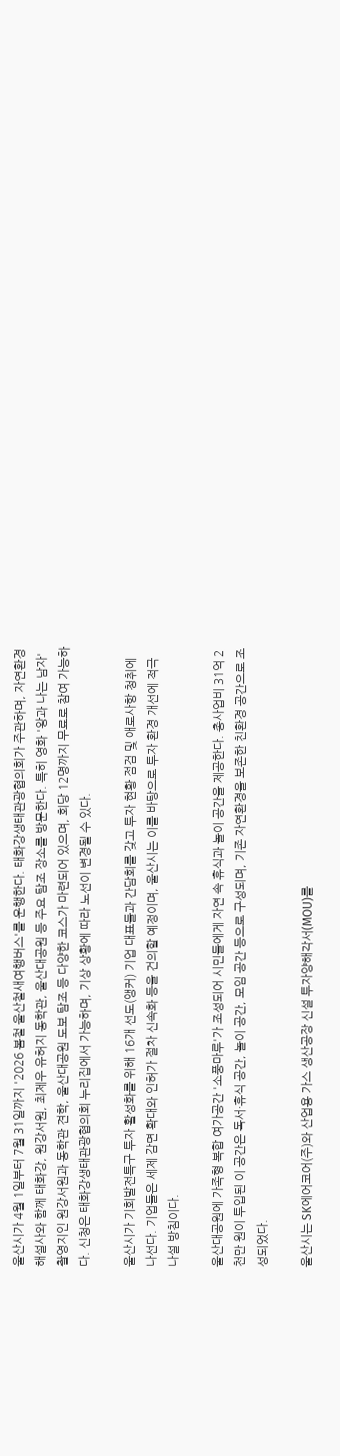울산시가 4월 1일부터 7월 31일까지 '2026 봄철 울산철새여행버스'를 운행한다. 태화강생태관광협의회가 주관하며, 자연환경해설사와 함께 태화강, 원강서원, 최제우 유허지 동학관, 울산대공원 등 주요 탐조 장소를 방문한다. 특히 영화 '왕과 나는 남자' 촬영지인 원강서원과 동학관 견학, 울산대공원 도보 탐조 등 다양한 코스가 마련되어 있으며, 회당 12명까지 무료로 참여 가능하다. 신청은 태화강생태관광협의회 누리집에서 가능하며, 기상 상황에 따라 노선이 변경될 수 있다.

울산시가 기회발전특구 투자 활성화를 위해 16개 선도(앵커) 기업 대표들과 간담회를 갖고 투자 현황 점검 및 애로사항 청취에 나선다. 기업들은 세제 감면 확대와 인허가 절차 신속화 등을 건의할 예정이며, 울산시는 이를 바탕으로 투자 환경 개선에 적극 나설 방침이다.

울산대공원에 가족형 복합 여가공간 '소풍마루'가 조성되어 시민들에게 자연 속 휴식과 놀이 공간을 제공한다. 총사업비 31억 2천만 원이 투입된 이 공간은 독서·휴식 공간, 놀이 공간, 모임 공간 등으로 구성되며, 기존 자연환경을 보존한 친환경 공간으로 조성되었다.

울산시는 SK에어코어(주)와 산업용 가스 생산공장 신설 투자양해각서(MOU)를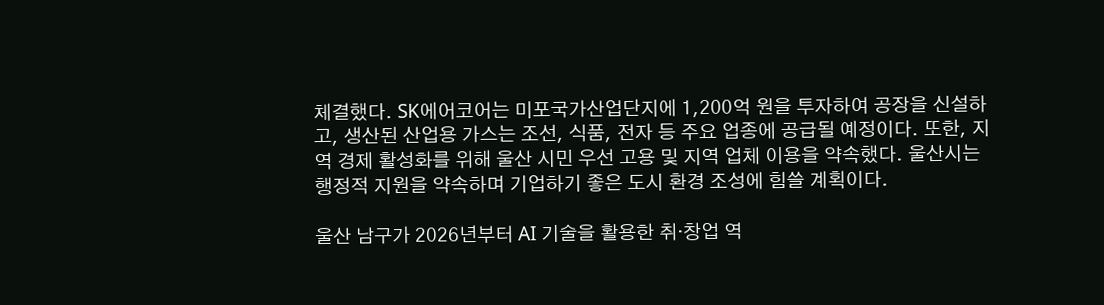체결했다. SK에어코어는 미포국가산업단지에 1,200억 원을 투자하여 공장을 신설하고, 생산된 산업용 가스는 조선, 식품, 전자 등 주요 업종에 공급될 예정이다. 또한, 지역 경제 활성화를 위해 울산 시민 우선 고용 및 지역 업체 이용을 약속했다. 울산시는 행정적 지원을 약속하며 기업하기 좋은 도시 환경 조성에 힘쓸 계획이다.

울산 남구가 2026년부터 AI 기술을 활용한 취‧창업 역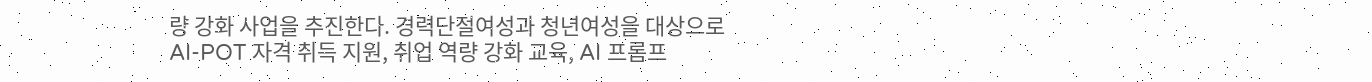량 강화 사업을 추진한다. 경력단절여성과 청년여성을 대상으로 AI-POT 자격 취득 지원, 취업 역량 강화 교육, AI 프롬프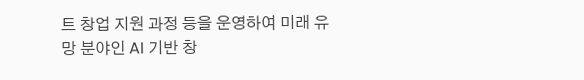트 창업 지원 과정 등을 운영하여 미래 유망 분야인 AI 기반 창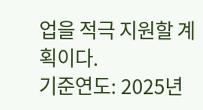업을 적극 지원할 계획이다.
기준연도: 2025년